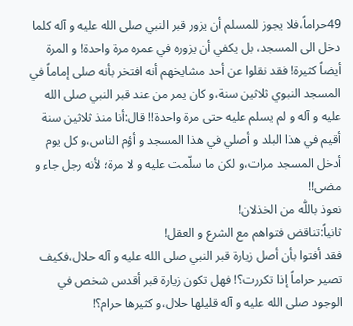49حراماً،فلا يجوز للمسلم أن يزور قبر النبي صلى الله عليه و آله كلما دخل الى المسجد، بل يكفي أن يزوره في عمره مرة واحدة! و المرة أيضاً كثيرة! فقد نقلوا عن أحد مشايخهم أنه افتخر بأنه صلى إماماً في المسجد النبوي ثلاثين سنة،و كان يمر من عند قبر النبي صلى الله عليه و آله و لم يسلم عليه حتى مرة واحدة!! قال:أنا منذ ثلاثين سنة أقيم في هذا البلد و أصلي في هذا المسجد و أؤم الناس،و كل يوم أدخل المسجد مرات،و لكن ما سلّمت عليه و لا مرة؛ لأنه رجل جاء و مضى!!
نعوذ باللّٰه من الخذلان!
ثانياً:تناقض فتواهم مع الشرع و العقل!
فقد أفتوا بأن أصل زيارة قبر النبي صلى الله عليه و آله حلال،فكيف تصير حراماً إذا تكررت؟! فهل تكون زيارة قبر أقدس شخص في الوجود صلى الله عليه و آله قليلها حلال،و كثيرها حرام؟!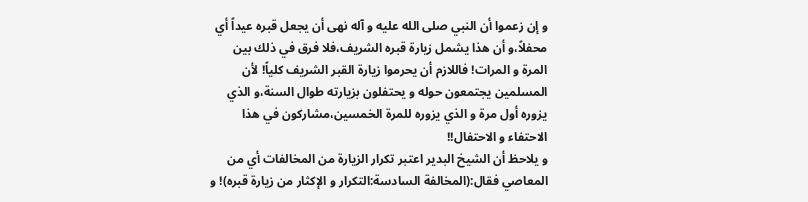و إن زعموا أن النبي صلى الله عليه و آله نهى أن يجعل قبره عيداً أي محفلاً،و أن هذا يشمل زيارة قبره الشريف،فلا فرق في ذلك بين المرة و المرات! فاللازم أن يحرموا زيارة القبر الشريف كلياً! لأن المسلمين يجتمعون حوله و يحتفلون بزيارته طوال السنة،و الذي يزوره أول مرة و الذي يزوره للمرة الخمسين،مشاركون في هذا الاحتفاء و الاحتفال!!
و يلاحظ أن الشيخ البدير اعتبر تكرار الزيارة من المخالفات أي من المعاصي فقال:(المخالفة السادسة:التكرار و الإكثار من زيارة قبره)! و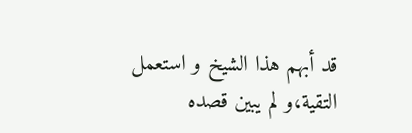قد أبهم هذا الشيخ و استعمل التقية،و لم يبين قصده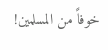خوفاً من المسلمين!